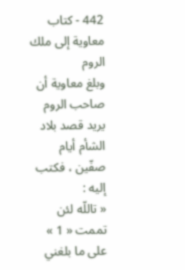442 - كتاب معاوية إلى ملك الروم
وبلغ معاوية أن صاحب الروم يريد قصد بلاد الشأم أيام صفّين ، فكتب إليه :
« تاللّه لئن تممت « 1 » على ما بلغني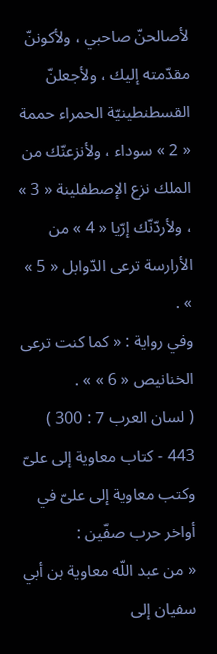لأصالحنّ صاحبي ، ولأكوننّ مقدّمته إليك ، ولأجعلنّ القسطنطينيّة الحمراء حممة « 2 » سوداء ، ولأنزعنّك من الملك نزع الإصطفلينة « 3 » ، ولأردّنّك إرّيا « 4 » من الأرارسة ترعى الدّوابل « 5 » » .
وفي رواية : « كما كنت ترعى الخنانيص « 6 » » .
( لسان العرب 7 : 300 )
443 - كتاب معاوية إلى علىّ
وكتب معاوية إلى علىّ في أواخر حرب صفّين :
« من عبد اللّه معاوية بن أبي سفيان إلى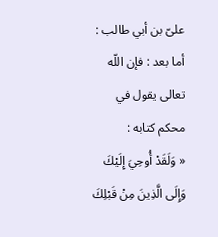علىّ بن أبي طالب :
أما بعد : فإن اللّه تعالى يقول في محكم كتابه :
« وَلَقَدْ أُوحِيَ إِلَيْكَ وَإِلَى الَّذِينَ مِنْ قَبْلِكَ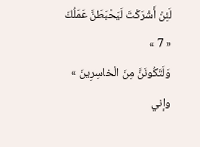لَئِنْ أَشْرَكْتَ لَيَحْبَطَنَّ عَمَلُكَ
« 7 »
وَلَتَكُونَنَّ مِنَ الْخاسِرِينَ »
وإني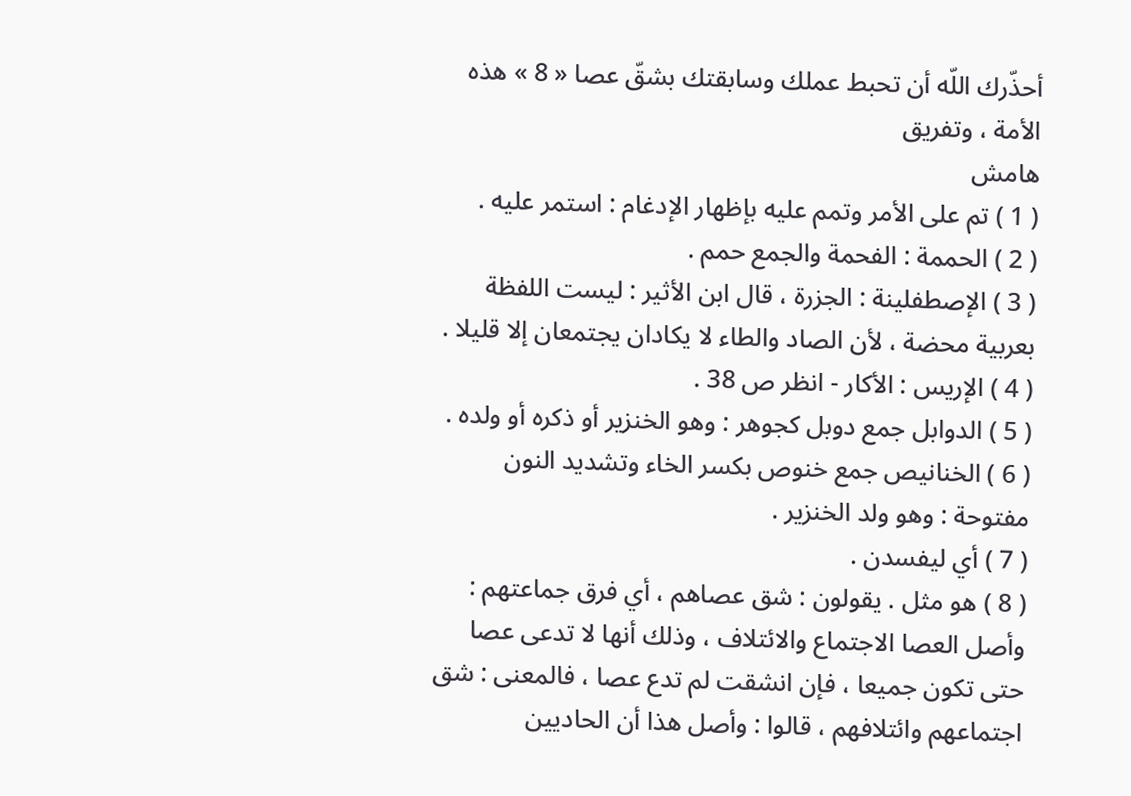أحذّرك اللّه أن تحبط عملك وسابقتك بشقّ عصا « 8 » هذه الأمة ، وتفريق
هامش
( 1 ) تم على الأمر وتمم عليه بإظهار الإدغام : استمر عليه .
( 2 ) الحممة : الفحمة والجمع حمم .
( 3 ) الإصطفلينة : الجزرة ، قال ابن الأثير : ليست اللفظة بعربية محضة ، لأن الصاد والطاء لا يكادان يجتمعان إلا قليلا .
( 4 ) الإريس : الأكار - انظر ص 38 .
( 5 ) الدوابل جمع دوبل كجوهر : وهو الخنزير أو ذكره أو ولده .
( 6 ) الخنانيص جمع خنوص بكسر الخاء وتشديد النون مفتوحة : وهو ولد الخنزير .
( 7 ) أي ليفسدن .
( 8 ) هو مثل . يقولون : شق عصاهم ، أي فرق جماعتهم : وأصل العصا الاجتماع والائتلاف ، وذلك أنها لا تدعى عصا حتى تكون جميعا ، فإن انشقت لم تدع عصا ، فالمعنى : شق اجتماعهم وائتلافهم ، قالوا : وأصل هذا أن الحاديين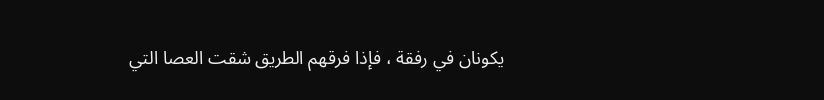يكونان في رفقة ، فإذا فرقهم الطريق شقت العصا التي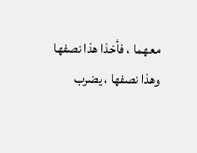معهما ، فأخذا هذا نصفها وهذا نصفها ، يضرب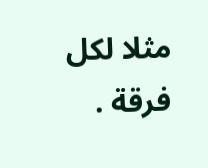مثلا لكل فرقة .